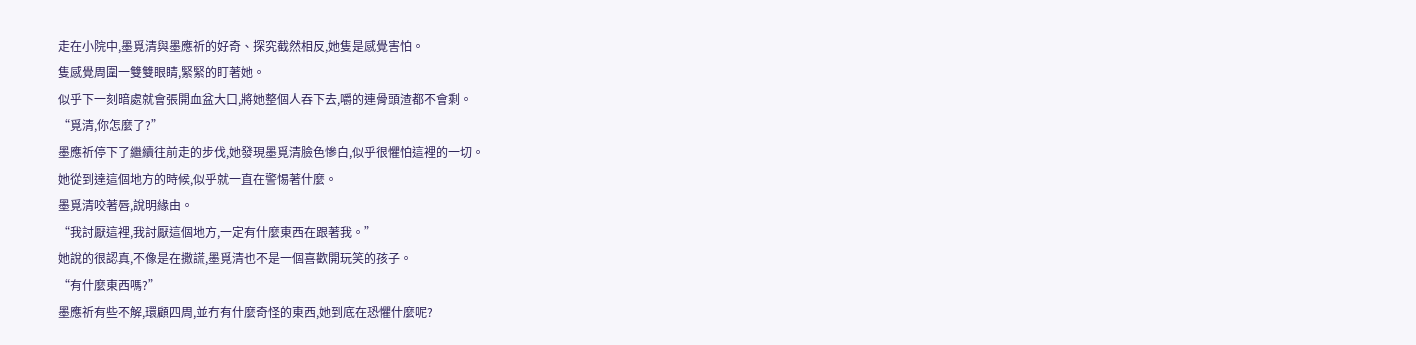走在小院中,墨覓清與墨應祈的好奇、探究截然相反,她隻是感覺害怕。
隻感覺周圍一雙雙眼睛,緊緊的盯著她。
似乎下一刻暗處就會張開血盆大口,將她整個人吞下去,嚼的連骨頭渣都不會剩。
“覓清,你怎麼了?”
墨應祈停下了繼續往前走的步伐,她發現墨覓清臉色慘白,似乎很懼怕這裡的一切。
她從到達這個地方的時候,似乎就一直在警惕著什麼。
墨覓清咬著唇,說明緣由。
“我討厭這裡,我討厭這個地方,一定有什麼東西在跟著我。”
她說的很認真,不像是在撒謊,墨覓清也不是一個喜歡開玩笑的孩子。
“有什麼東西嗎?”
墨應祈有些不解,環顧四周,並冇有什麼奇怪的東西,她到底在恐懼什麼呢?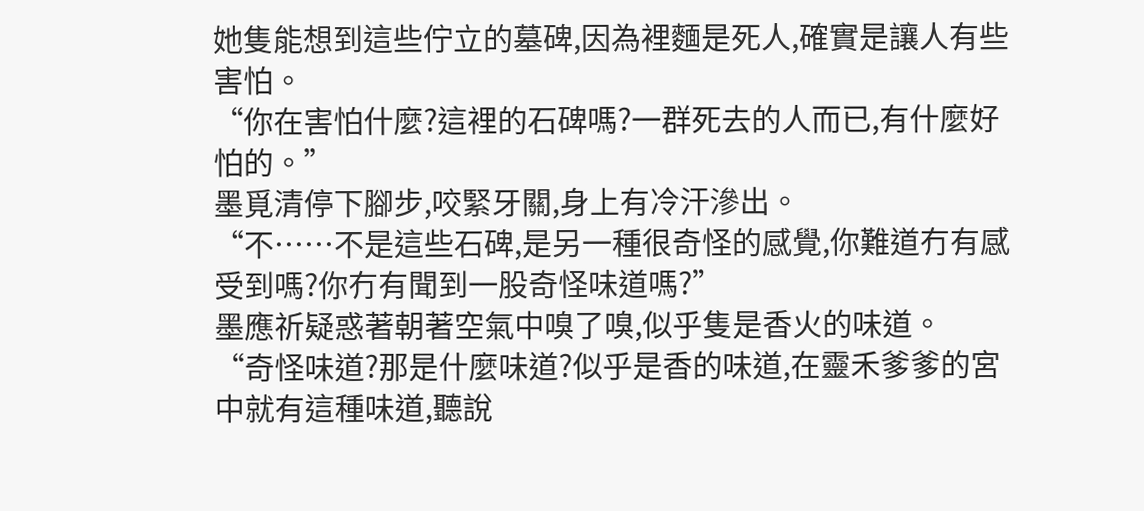她隻能想到這些佇立的墓碑,因為裡麵是死人,確實是讓人有些害怕。
“你在害怕什麼?這裡的石碑嗎?一群死去的人而已,有什麼好怕的。”
墨覓清停下腳步,咬緊牙關,身上有冷汗滲出。
“不……不是這些石碑,是另一種很奇怪的感覺,你難道冇有感受到嗎?你冇有聞到一股奇怪味道嗎?”
墨應祈疑惑著朝著空氣中嗅了嗅,似乎隻是香火的味道。
“奇怪味道?那是什麼味道?似乎是香的味道,在靈禾爹爹的宮中就有這種味道,聽說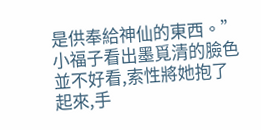是供奉給神仙的東西。”
小福子看出墨覓清的臉色並不好看,索性將她抱了起來,手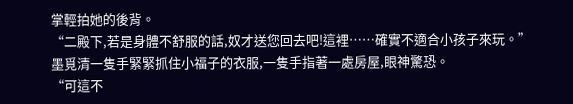掌輕拍她的後背。
“二殿下,若是身體不舒服的話,奴才送您回去吧!這裡……確實不適合小孩子來玩。”
墨覓清一隻手緊緊抓住小福子的衣服,一隻手指著一處房屋,眼神驚恐。
“可這不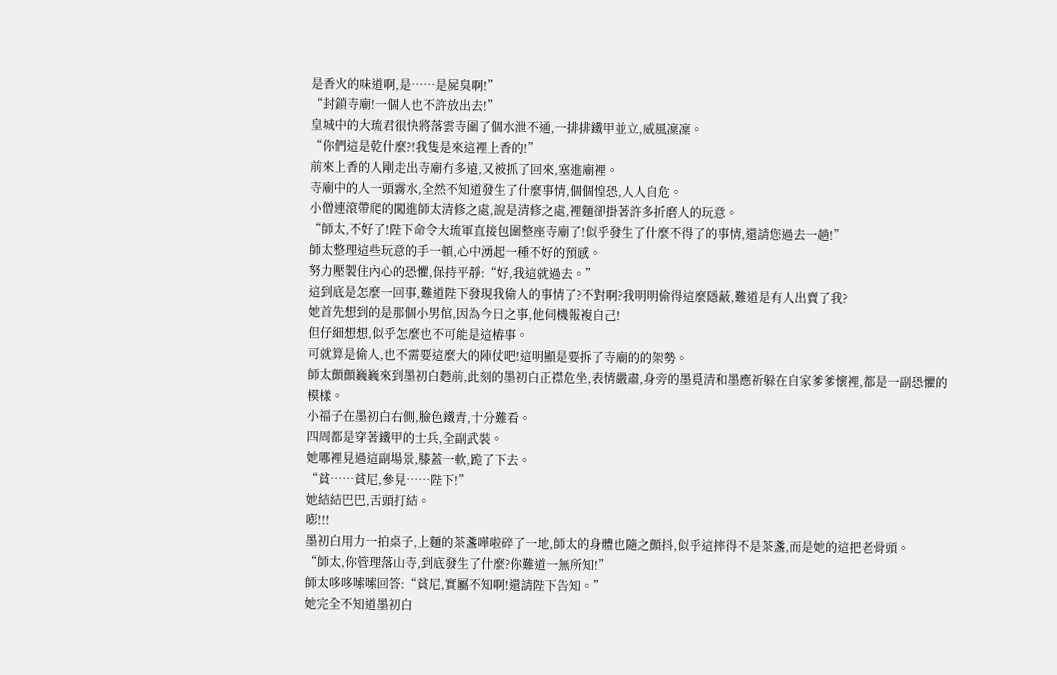是香火的味道啊,是……是屍臭啊!”
“封鎖寺廟!一個人也不許放出去!”
皇城中的大琉君很快將落雲寺圍了個水泄不通,一排排鐵甲並立,威風凜凜。
“你們這是乾什麼?!我隻是來這裡上香的!”
前來上香的人剛走出寺廟冇多遠,又被抓了回來,塞進廟裡。
寺廟中的人一頭霧水,全然不知道發生了什麼事情,個個惶恐,人人自危。
小僧連滾帶爬的闖進師太清修之處,說是清修之處,裡麵卻掛著許多折磨人的玩意。
“師太,不好了!陛下命令大琉軍直接包圍整座寺廟了!似乎發生了什麼不得了的事情,還請您過去一趟!”
師太整理這些玩意的手一頓,心中湧起一種不好的預感。
努力壓製住內心的恐懼,保持平靜:“好,我這就過去。”
這到底是怎麼一回事,難道陛下發現我偷人的事情了?不對啊?我明明偷得這麼隱蔽,難道是有人出賣了我?
她首先想到的是那個小男倌,因為今日之事,他伺機報複自己!
但仔細想想,似乎怎麼也不可能是這樁事。
可就算是偷人,也不需要這麼大的陣仗吧!這明顯是要拆了寺廟的的架勢。
師太顫顫巍巍來到墨初白麪前,此刻的墨初白正襟危坐,表情嚴肅,身旁的墨覓清和墨應祈躲在自家爹爹懷裡,都是一副恐懼的模樣。
小福子在墨初白右側,臉色鐵青,十分難看。
四周都是穿著鐵甲的士兵,全副武裝。
她哪裡見過這副場景,膝蓋一軟,跪了下去。
“貧……貧尼,參見……陛下!”
她結結巴巴,舌頭打結。
嘭!!!
墨初白用力一拍桌子,上麵的茶盞嘩啦碎了一地,師太的身體也隨之顫抖,似乎這摔得不是茶盞,而是她的這把老骨頭。
“師太,你管理落山寺,到底發生了什麼?你難道一無所知!”
師太哆哆嗦嗦回答:“貧尼,實屬不知啊!還請陛下告知。”
她完全不知道墨初白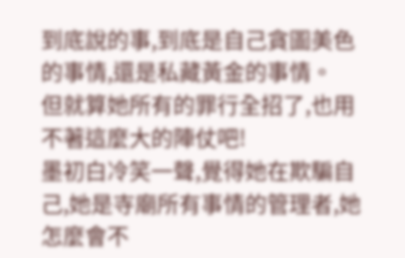到底說的事,到底是自己貪圖美色的事情,還是私藏黃金的事情。
但就算她所有的罪行全招了,也用不著這麼大的陣仗吧!
墨初白冷笑一聲,覺得她在欺騙自己,她是寺廟所有事情的管理者,她怎麼會不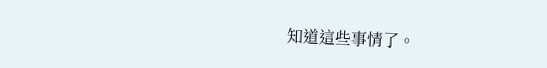知道這些事情了。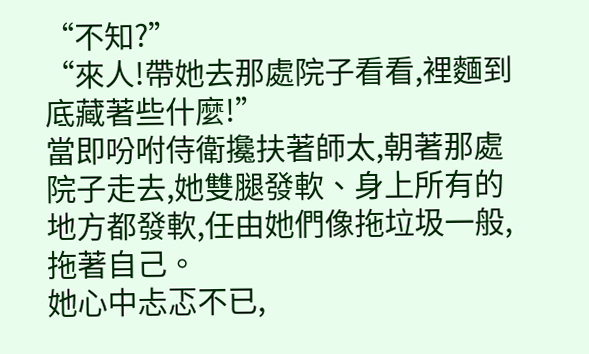“不知?”
“來人!帶她去那處院子看看,裡麵到底藏著些什麼!”
當即吩咐侍衛攙扶著師太,朝著那處院子走去,她雙腿發軟、身上所有的地方都發軟,任由她們像拖垃圾一般,拖著自己。
她心中忐忑不已,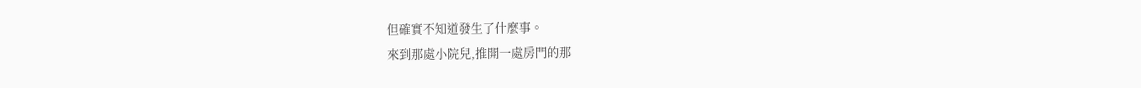但確實不知道發生了什麼事。
來到那處小院兒,推開一處房門的那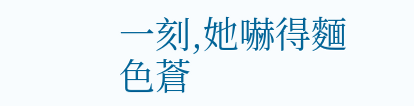一刻,她嚇得麵色蒼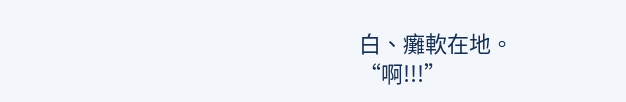白、癱軟在地。
“啊!!!”